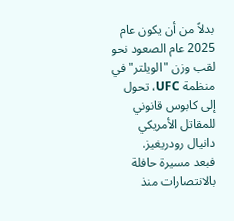بدلاً من أن يكون عام 2025 عام الصعود نحو لقب وزن "الويلتر" في منظمة UFC، تحول إلى كابوس قانوني للمقاتل الأمريكي دانيال رودريغيز.
فبعد مسيرة حافلة بالانتصارات منذ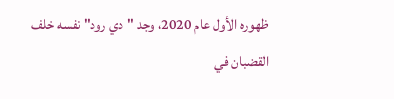ظهوره الأول عام 2020، وجد "دي رود" نفسه خلف القضبان في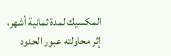المكسيك لمدة ثمانية أشهر، إثر محاولته عبور الحدود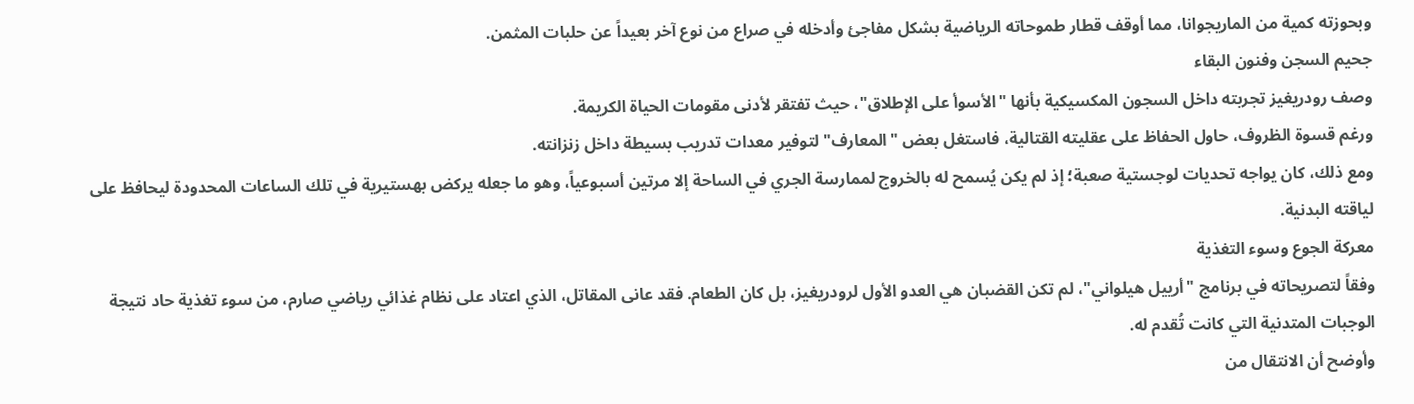وبحوزته كمية من الماريجوانا، مما أوقف قطار طموحاته الرياضية بشكل مفاجئ وأدخله في صراع من نوع آخر بعيداً عن حلبات المثمن.
جحيم السجن وفنون البقاء
وصف رودريغيز تجربته داخل السجون المكسيكية بأنها "الأسوأ على الإطلاق"، حيث تفتقر لأدنى مقومات الحياة الكريمة.
ورغم قسوة الظروف، حاول الحفاظ على عقليته القتالية، فاستغل بعض "المعارف" لتوفير معدات تدريب بسيطة داخل زنزانته.
ومع ذلك، كان يواجه تحديات لوجستية صعبة؛ إذ لم يكن يُسمح له بالخروج لممارسة الجري في الساحة إلا مرتين أسبوعياً، وهو ما جعله يركض بهستيرية في تلك الساعات المحدودة ليحافظ على لياقته البدنية.
معركة الجوع وسوء التغذية
وفقاً لتصريحاته في برنامج "أرييل هيلواني"، لم تكن القضبان هي العدو الأول لرودريغيز، بل كان الطعام. فقد عانى المقاتل، الذي اعتاد على نظام غذائي رياضي صارم، من سوء تغذية حاد نتيجة الوجبات المتدنية التي كانت تُقدم له.
وأوضح أن الانتقال من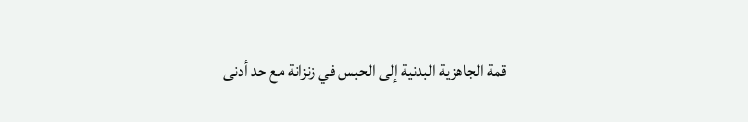قمة الجاهزية البدنية إلى الحبس في زنزانة مع حد أدنى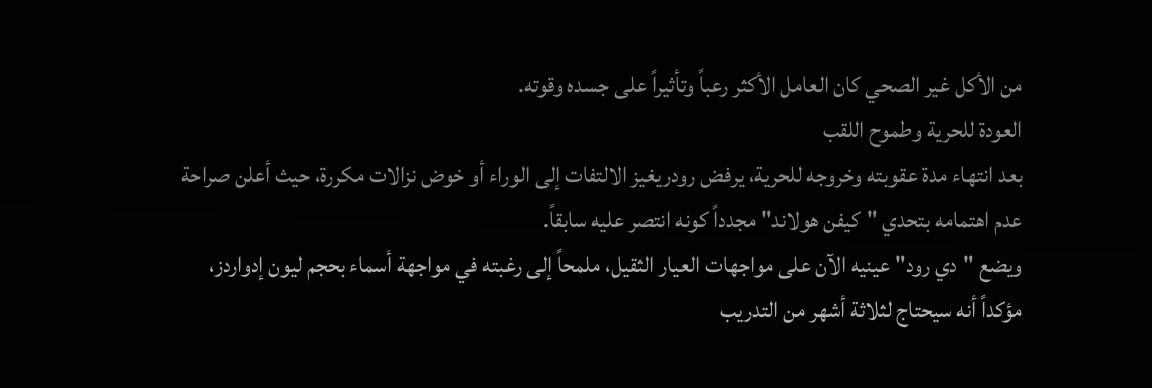من الأكل غير الصحي كان العامل الأكثر رعباً وتأثيراً على جسده وقوته.
العودة للحرية وطموح اللقب
بعد انتهاء مدة عقوبته وخروجه للحرية، يرفض رودريغيز الالتفات إلى الوراء أو خوض نزالات مكررة، حيث أعلن صراحة عدم اهتمامه بتحدي "كيفن هولاند" مجدداً كونه انتصر عليه سابقاً.
ويضع "دي رود" عينيه الآن على مواجهات العيار الثقيل، ملمحاً إلى رغبته في مواجهة أسماء بحجم ليون إدواردز، مؤكداً أنه سيحتاج لثلاثة أشهر من التدريب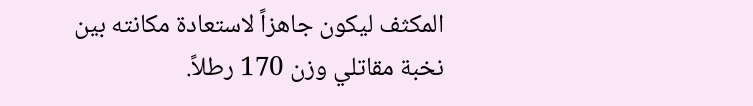المكثف ليكون جاهزاً لاستعادة مكانته بين نخبة مقاتلي وزن 170 رطلاً.